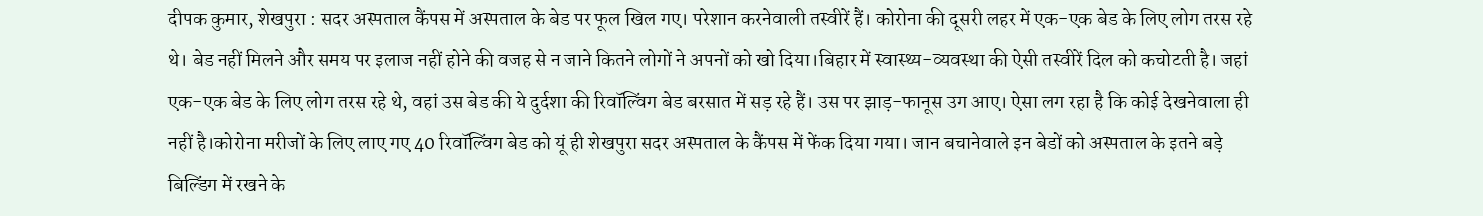दीपक कुमार, शेखपुरा : सदर अस्पताल कैंपस में अस्पताल के बेड पर फूल खिल गए। परेशान करनेवाली तस्वीरें हैं। कोरोना की दूसरी लहर में एक-एक बेड के लिए लोग तरस रहे थे। बेड नहीं मिलने और समय पर इलाज नहीं होने की वजह से न जाने कितने लोगों ने अपनों को खो दिया।बिहार में स्वास्थ्य-व्यवस्था की ऐसी तस्वीरें दिल को कचोटती है। जहां एक-एक बेड के लिए लोग तरस रहे थे, वहां उस बेड की ये दुर्दशा की रिवॉल्विंग बेड बरसात में सड़ रहे हैं। उस पर झाड़-फानूस उग आए। ऐसा लग रहा है कि कोई देखनेवाला ही नहीं है।कोरोना मरीजों के लिए लाए गए 40 रिवॉल्विंग बेड को यूं ही शेखपुरा सदर अस्पताल के कैंपस में फेंक दिया गया। जान बचानेवाले इन बेडों को अस्पताल के इतने बड़े बिल्डिंग में रखने के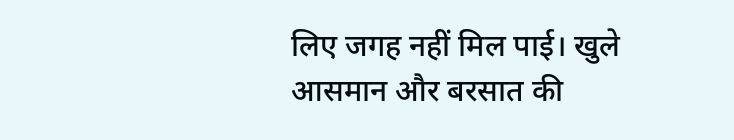लिए जगह नहीं मिल पाई। खुले आसमान और बरसात की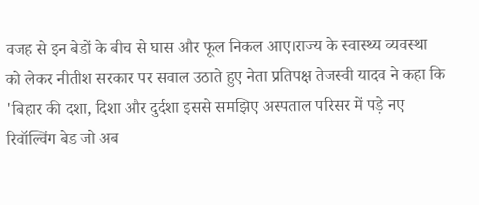वजह से इन बेडों के बीच से घास और फूल निकल आए।राज्य के स्वास्थ्य व्यवस्था को लेकर नीतीश सरकार पर सवाल उठाते हुए नेता प्रतिपक्ष तेजस्वी यादव ने कहा कि 'बिहार की दशा, दिशा और दुर्दशा इससे समझिए अस्पताल परिसर में पड़े नए रिवॉल्विंग बेड जो अब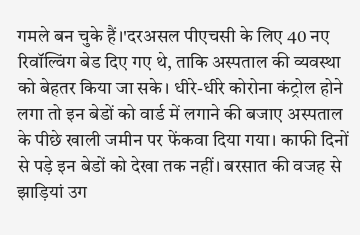गमले बन चुके हैं।'दरअसल पीएचसी के लिए 40 नए रिवॉल्विंग बेड दिए गए थे, ताकि अस्पताल की व्यवस्था को बेहतर किया जा सके। धीरे-धीरे कोरोना कंट्रोल होने लगा तो इन बेडों को वार्ड में लगाने की बजाए अस्पताल के पीछे खाली जमीन पर फेंकवा दिया गया। काफी दिनों से पड़े इन बेडों को देखा तक नहीं। बरसात की वजह से झाड़ियां उग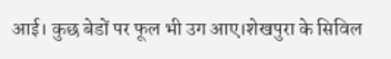आई। कुछ बेडों पर फूल भी उग आए।शेखपुरा के सिविल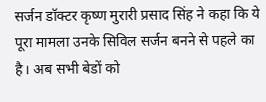सर्जन डॉक्टर कृष्ण मुरारी प्रसाद सिंह ने कहा कि ये पूरा मामला उनके सिविल सर्जन बनने से पहले का है। अब सभी बेडों को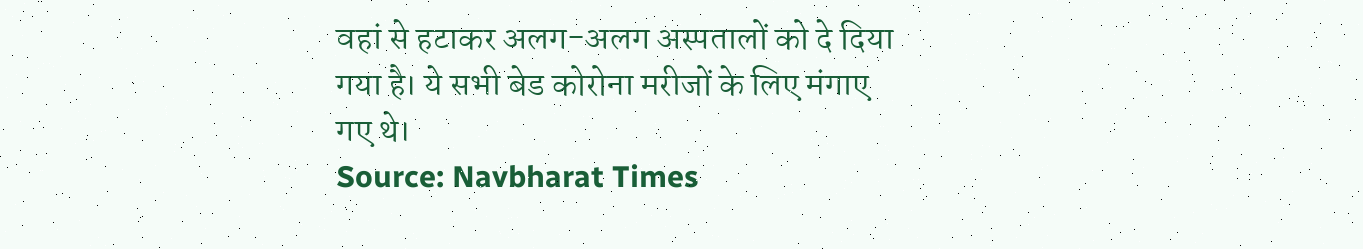वहां से हटाकर अलग-अलग अस्पतालों को दे दिया गया है। ये सभी बेड कोरोना मरीजों के लिए मंगाए गए थे।
Source: Navbharat Times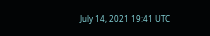July 14, 2021 19:41 UTC